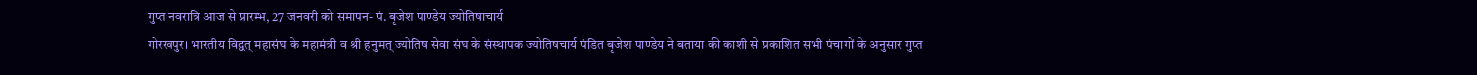गुप्त नवरात्रि आज से प्रारम्भ, 27 जनवरी को समापन- पं. बृजेश पाण्डेय ज्योतिषाचार्य
गोरखपुर। भारतीय विद्वत् महासंघ के महामंत्री व श्री हनुमत् ज्योतिष सेवा संघ के संस्थापक ज्योतिषचार्य पंडित बृजेश पाण्डेय ने बताया की काशी से प्रकाशित सभी पंचागों के अनुसार गुप्त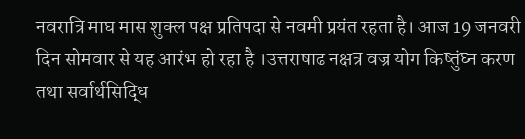नवरात्रि माघ मास शुक्ल पक्ष प्रतिपदा से नवमी प्रयंत रहता है। आज 19 जनवरी दिन सोमवार से यह आरंभ हो रहा है ।उत्तराषाढ नक्षत्र वज्र योग किष्तुंघ्न करण तथा सर्वार्थसिद्धि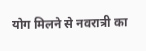योग मिलने से नवरात्री का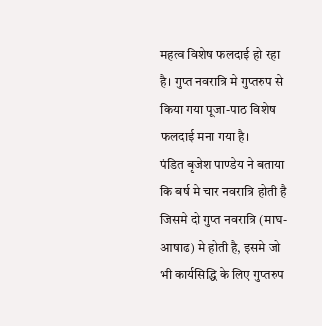महत्व विशेष फलदाई हो रहा है। गुप्त नवरात्रि मे गुप्तरुप से किया गया पूजा-पाठ विशेष फलदाई मना गया है।
पंडित बृजेश पाण्डेय ने बताया कि बर्ष मे चार नवरात्रि होती है जिसमे दो गुप्त नवरात्रि (माघ-आषाढ) मे होती है, इसमे जो भी कार्यसिद्धि के लिए गुप्तरुप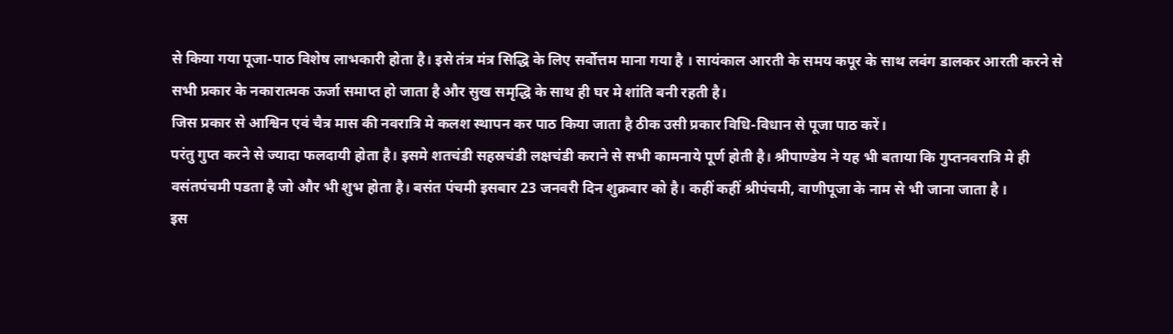से किया गया पूजा-पाठ विशेष लाभकारी होता है। इसे तंत्र मंत्र सिद्धि के लिए सर्वोत्तम माना गया है । सायंकाल आरती के समय कपूर के साथ लवंग डालकर आरती करने से सभी प्रकार के नकारात्मक ऊर्जा समाप्त हो जाता है और सुख समृद्धि के साथ ही घर मे शांति बनी रहती है।
जिस प्रकार से आश्विन एवं चैत्र मास की नवरात्रि मे कलश स्थापन कर पाठ किया जाता है ठीक उसी प्रकार विधि-विधान से पूजा पाठ करें।
परंतु गुप्त करने से ज्यादा फलदायी होता है। इसमे शतचंडी सहस्रचंडी लक्षचंडी कराने से सभी कामनाये पूर्ण होती है। श्रीपाण्डेय ने यह भी बताया कि गुप्तनवरात्रि मे ही वसंतपंचमी पडता है जो और भी शुभ होता है। बसंत पंचमी इसबार 23 जनवरी दिन शुक्रवार को है। कहीं कहीं श्रीपंचमी, वाणीपूजा के नाम से भी जाना जाता है ।
इस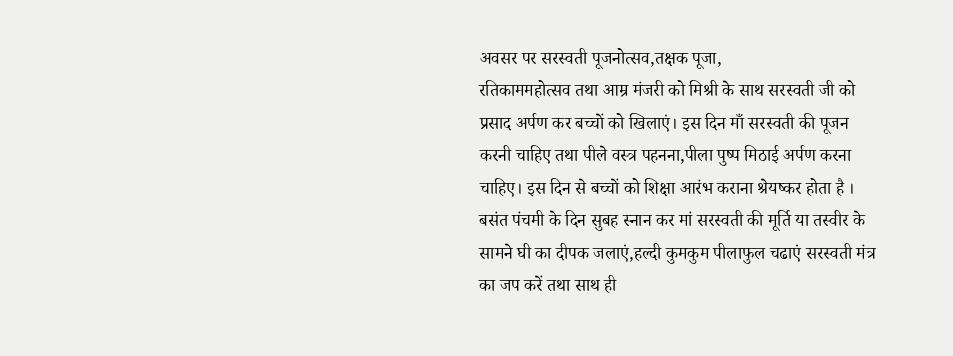अवसर पर सरस्वती पूजनोत्सव,तक्षक पूजा,
रतिकाममहोत्सव तथा आम्र मंजरी को मिश्री के साथ सरस्वती जी को प्रसाद अर्पण कर बच्चों को खिलाएं। इस दिन माँ सरस्वती की पूजन करनी चाहिए तथा पीले वस्त्र पहनना,पीला पुष्प मिठाई अर्पण करना चाहिए। इस दिन से बच्चों को शिक्षा आरंभ कराना श्रेयष्कर होता है । बसंत पंचमी के दिन सुबह स्नान कर मां सरस्वती की मूर्ति या तस्वीर के सामने घी का दीपक जलाएं,हल्दी कुमकुम पीलाफुल चढाएं सरस्वती मंत्र का जप करें तथा साथ ही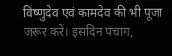विष्णुदेव एवं कामदेव की भी पूजा जरूर करें। इसदिन पंचाग,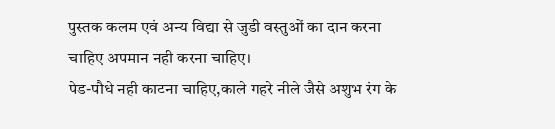पुस्तक कलम एवं अन्य विद्या से जुडी वस्तुओं का दान करना चाहिए अपमान नही करना चाहिए।
पेड-पौधे नही काटना चाहिए,काले गहरे नीले जैसे अशुभ रंग के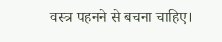वस्त्र पहनने से बचना चाहिए।